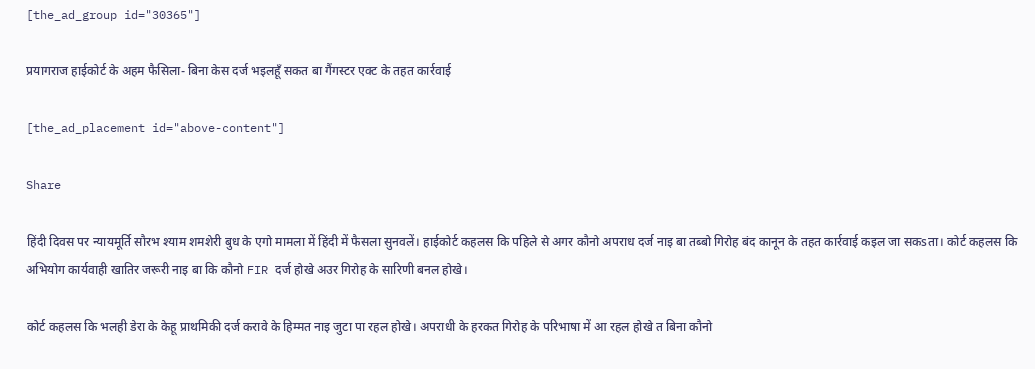[the_ad_group id="30365"]

प्रयागराज हाईकोर्ट के अहम फैसिला- बिना केस दर्ज भइलहूँ सकत बा गैंगस्टर एक्ट के तहत कार्रवाई

[the_ad_placement id="above-content"]

Share

हिंदी दिवस पर न्यायमूर्ति सौरभ श्याम शमशेरी बुध के एगो मामला में हिंदी में फैसला सुनवलें। हाईकोर्ट कहलस कि पहिले से अगर कौनो अपराध दर्ज नाइ बा तब्बो गिरोह बंद कानून के तहत कार्रवाई कइल जा सकsता। कोर्ट कहलस कि अभियोग कार्यवाही खातिर जरूरी नाइ बा कि कौनो FIR दर्ज होखे अउर गिरोह के सारिणी बनल होखे।

कोर्ट कहलस कि भलही डेरा के केहू प्राथमिकी दर्ज करावे के हिम्मत नाइ जुटा पा रहल होखे। अपराधी के हरकत गिरोह के परिभाषा में आ रहल होखे त बिना कौनो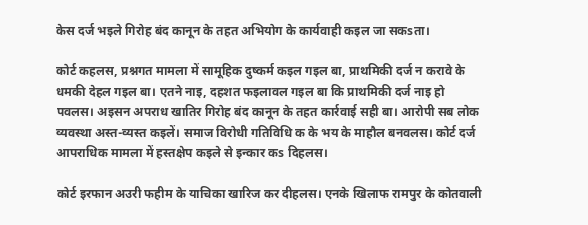केस दर्ज भइले गिरोह बंद कानून के तहत अभियोग के कार्यवाही कइल जा सकsता।

कोर्ट कहलस, प्रश्नगत मामला में सामूहिक दुष्कर्म कइल गइल बा, प्राथमिकी दर्ज न करावे के धमकी देहल गइल बा। एतने नाइ, दहशत फइलावल गइल बा कि प्राथमिकी दर्ज नाइ हो पवलस। अइसन अपराध खातिर गिरोह बंद कानून के तहत कार्रवाई सही बा। आरोपी सब लोक व्यवस्था अस्त-व्यस्त कइलें। समाज विरोधी गतिविधि क के भय के माहौल बनवलस। कोर्ट दर्ज आपराधिक मामला में हस्तक्षेप कइले से इन्कार कs दिहलस।

कोर्ट इरफान अउरी फहीम के याचिका खारिज कर दीहलस। एनके खिलाफ रामपुर के कोतवाली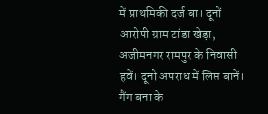में प्राथमिकी दर्ज बा। दूनों आरोपी ग्राम टांडा खेड़ा, अजीमनगर रामपुर के निवासी हवें। दूनो अपराध में लिप्त बानें। गैंग बना के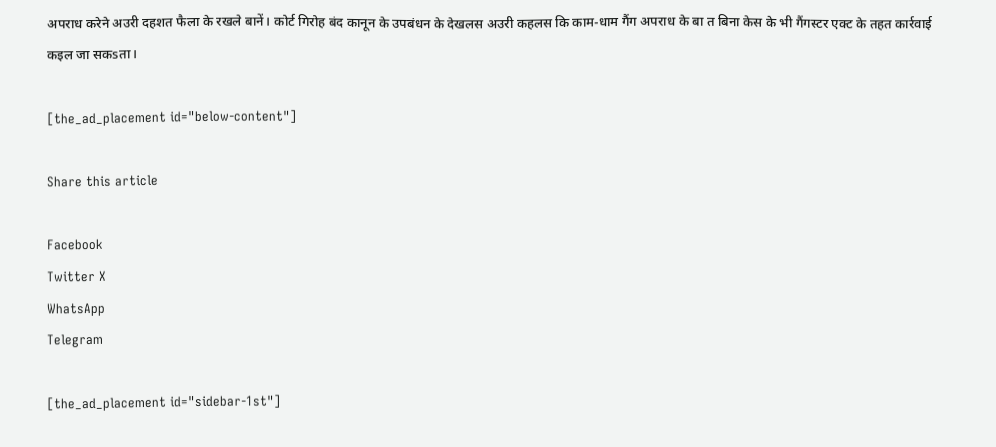अपराध करेने अउरी दहशत फैला के रखले बानें। कोर्ट गिरोह बंद कानून के उपबंधन के देखलस अउरी कहलस कि काम-धाम गैंग अपराध के बा त बिना केस के भी गैंगस्टर एक्ट के तहत कार्रवाई कइल जा सकsता।

[the_ad_placement id="below-content"]

Share this article

Facebook
Twitter X
WhatsApp
Telegram

[the_ad_placement id="sidebar-1st"]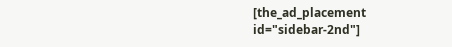[the_ad_placement id="sidebar-2nd"]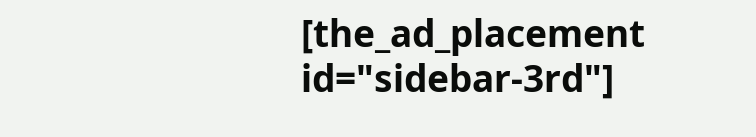[the_ad_placement id="sidebar-3rd"]